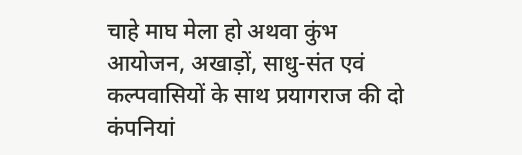चाहे माघ मेला हो अथवा कुंभ आयोजन, अखाड़ों, साधु-संत एवं कल्पवासियों के साथ प्रयागराज की दो कंपनियां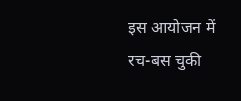इस आयोजन में रच-बस चुकी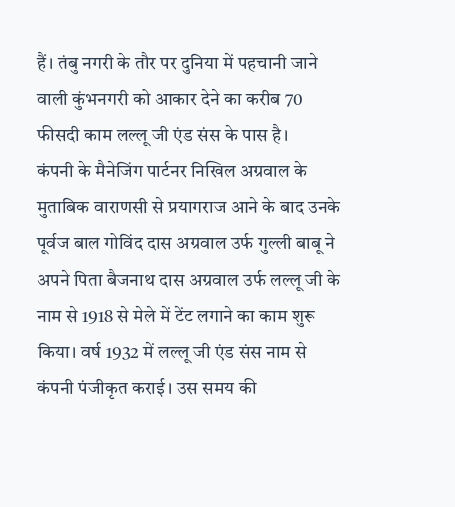हैं। तंबु नगरी के तौर पर दुनिया में पहचानी जाने वाली कुंभनगरी को आकार देने का करीब 70 फीसदी काम लल्लू जी एंड संस के पास है।
कंपनी के मैनेजिंग पार्टनर निखिल अग्रवाल के मुताबिक वाराणसी से प्रयागराज आने के बाद उनके पूर्वज बाल गोविंद दास अग्रवाल उर्फ गुल्ली बाबू ने अपने पिता बैजनाथ दास अग्रवाल उर्फ लल्लू जी के नाम से 1918 से मेले में टेंट लगाने का काम शुरू किया। वर्ष 1932 में लल्लू जी एंड संस नाम से कंपनी पंजीकृत कराई। उस समय की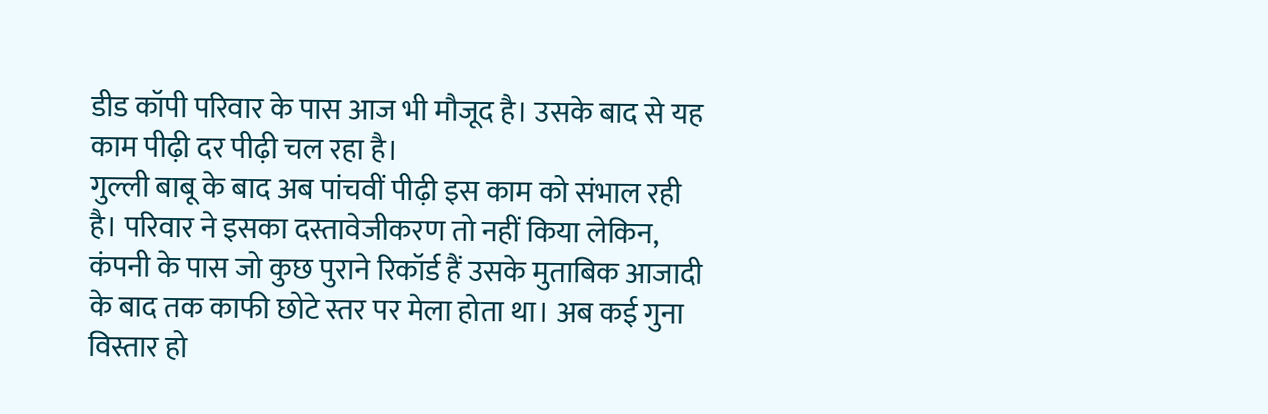डीड कॉपी परिवार के पास आज भी मौजूद है। उसके बाद से यह काम पीढ़ी दर पीढ़ी चल रहा है।
गुल्ली बाबू के बाद अब पांचवीं पीढ़ी इस काम को संभाल रही है। परिवार ने इसका दस्तावेजीकरण तो नहीं किया लेकिन, कंपनी के पास जो कुछ पुराने रिकॉर्ड हैं उसके मुताबिक आजादी के बाद तक काफी छोटे स्तर पर मेला होता था। अब कई गुना विस्तार हो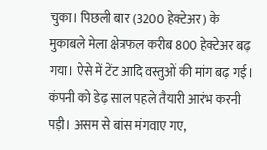चुका। पिछली बार (3200 हेक्टेअर) के मुकाबले मेला क्षेत्रफल करीब 800 हेक्टेअर बढ़ गया। ऐसे में टेंट आदि वस्तुओं की मांग बढ़ गई। कंपनी को डेढ़ साल पहले तैयारी आरंभ करनी पड़ी। असम से बांस मंगवाए गए,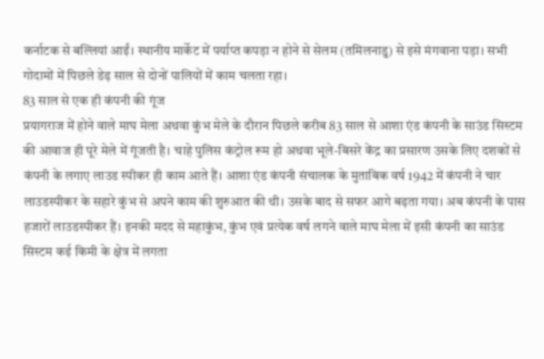कर्नाटक से बल्लियां आईं। स्थानीय मार्केट में पर्याप्त कपड़ा न होने से सेलम (तमिलनाडु) से इसे मंगवाना पड़ा। सभी गोदामों में पिछले डेढ़ साल से दोनों पालियों में काम चलता रहा।
83 साल से एक ही कंपनी की गूंज
प्रयागराज में होने वाले माघ मेला अथवा कुंभ मेले के दौरान पिछले करीब 83 साल से आशा एंड कंपनी के साउंड सिस्टम की आवाज ही पूरे मेले में गूंजती है। चाहे पुलिस कंट्रोल रूम हो अथवा भूले-बिसरे केंद्र का प्रसारण उसके लिए दशकों से कंपनी के लगाए लाउड स्पीकर ही काम आते हैं। आशा एंड कंपनी संचालक के मुताबिक वर्ष 1942 में कंपनी ने चार लाउडस्पीकर के सहारे कुंभ से अपने काम की शुरुआत की थी। उसके बाद से सफर आगे बढ़ता गया। अब कंपनी के पास हजारों लाउडस्पीकर हैं। इनकी मदद से महाकुंभ, कुंभ एवं प्रत्येक वर्ष लगने वाले माघ मेला में इसी कंपनी का साउंड सिस्टम कई किमी के क्षेत्र में लगता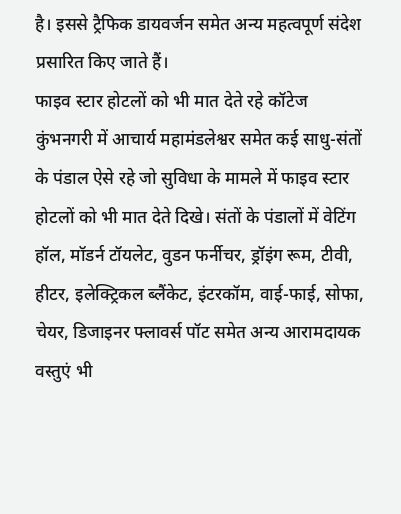है। इससे ट्रैफिक डायवर्जन समेत अन्य महत्वपूर्ण संदेश प्रसारित किए जाते हैं।
फाइव स्टार होटलों को भी मात देते रहे कॉटेज
कुंभनगरी में आचार्य महामंडलेश्वर समेत कई साधु-संतों के पंडाल ऐसे रहे जो सुविधा के मामले में फाइव स्टार होटलों को भी मात देते दिखे। संतों के पंडालों में वेटिंग हॉल, मॉडर्न टॉयलेट, वुडन फर्नीचर, ड्रॉइंग रूम, टीवी, हीटर, इलेक्ट्रिकल ब्लैंकेट, इंटरकॉम, वाई-फाई, सोफा, चेयर, डिजाइनर फ्लावर्स पॉट समेत अन्य आरामदायक वस्तुएं भी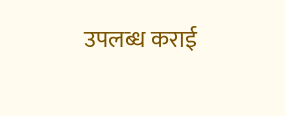उपलब्ध कराई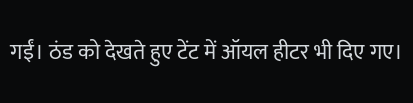गईं। ठंड को देखते हुए टेंट में ऑयल हीटर भी दिए गए।